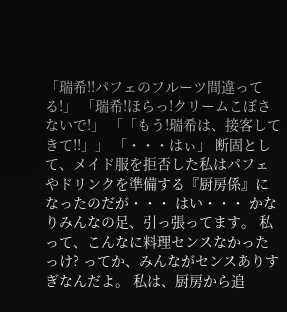「瑞希!!パフェのフルーツ間違ってる!」 「瑞希!ほらっ!クリームこぼさないで!」 「「もう!瑞希は、接客してきて!!」」 「・・・はぃ」 断固として、メイド服を拒否した私はパフェやドリンクを準備する『厨房係』になったのだが・・・ はい・・・ かなりみんなの足、引っ張ってます。 私って、こんなに料理センスなかったっけ? ってか、みんながセンスありすぎなんだよ。 私は、厨房から追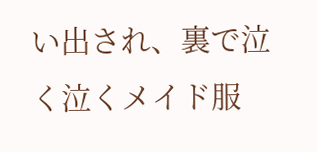い出され、裏で泣く泣くメイド服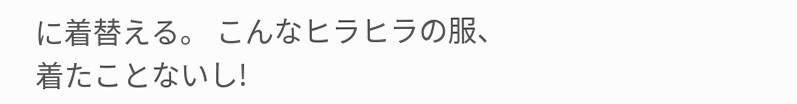に着替える。 こんなヒラヒラの服、着たことないし!